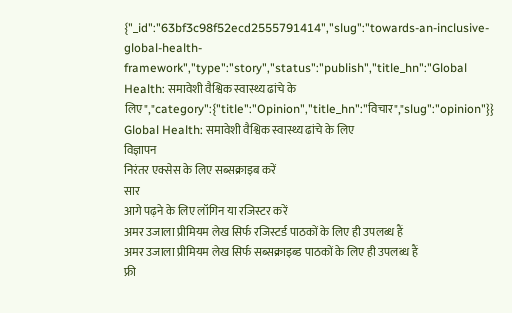{"_id":"63bf3c98f52ecd2555791414","slug":"towards-an-inclusive-global-health-framework","type":"story","status":"publish","title_hn":"Global Health: समावेशी वैश्विक स्वास्थ्य ढांचे के लिए","category":{"title":"Opinion","title_hn":"विचार","slug":"opinion"}}
Global Health: समावेशी वैश्विक स्वास्थ्य ढांचे के लिए
विज्ञापन
निरंतर एक्सेस के लिए सब्सक्राइब करें
सार
आगे पढ़ने के लिए लॉगिन या रजिस्टर करें
अमर उजाला प्रीमियम लेख सिर्फ रजिस्टर्ड पाठकों के लिए ही उपलब्ध हैं
अमर उजाला प्रीमियम लेख सिर्फ सब्सक्राइब्ड पाठकों के लिए ही उपलब्ध हैं
फ्री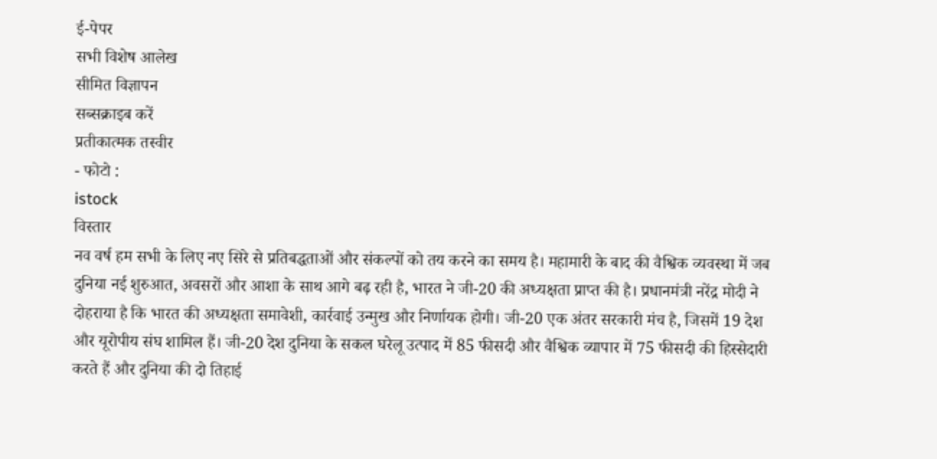ई-पेपर
सभी विशेष आलेख
सीमित विज्ञापन
सब्सक्राइब करें
प्रतीकात्मक तस्वीर
- फोटो :
istock
विस्तार
नव वर्ष हम सभी के लिए नए सिरे से प्रतिबद्धताओं और संकल्पों को तय करने का समय है। महामारी के बाद की वैश्विक व्यवस्था में जब दुनिया नई शुरुआत, अवसरों और आशा के साथ आगे बढ़ रही है, भारत ने जी-20 की अध्यक्षता प्राप्त की है। प्रधानमंत्री नरेंद्र मोदी ने दोहराया है कि भारत की अध्यक्षता समावेशी, कार्रवाई उन्मुख और निर्णायक होगी। जी-20 एक अंतर सरकारी मंच है, जिसमें 19 देश और यूरोपीय संघ शामिल हैं। जी-20 देश दुनिया के सकल घरेलू उत्पाद में 85 फीसदी और वैश्विक व्यापार में 75 फीसदी की हिस्सेदारी करते हैं और दुनिया की दो तिहाई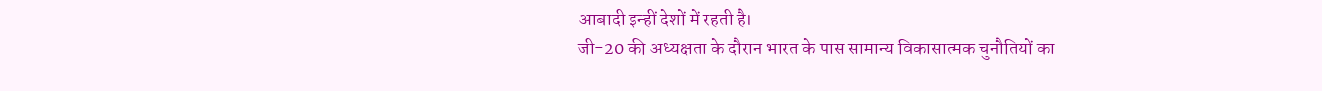आबादी इन्हीं देशों में रहती है।
जी-20 की अध्यक्षता के दौरान भारत के पास सामान्य विकासात्मक चुनौतियों का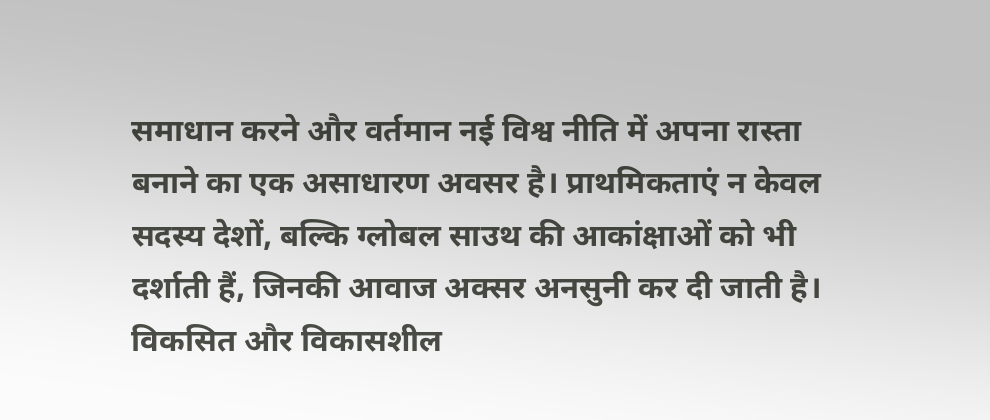समाधान करने और वर्तमान नई विश्व नीति में अपना रास्ता बनाने का एक असाधारण अवसर है। प्राथमिकताएं न केवल सदस्य देशों, बल्कि ग्लोबल साउथ की आकांक्षाओं को भी दर्शाती हैं, जिनकी आवाज अक्सर अनसुनी कर दी जाती है। विकसित और विकासशील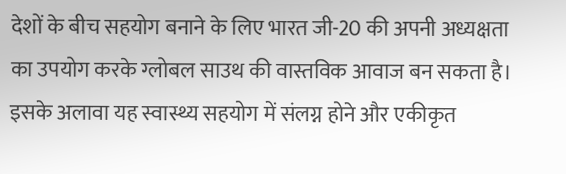देशों के बीच सहयोग बनाने के लिए भारत जी-20 की अपनी अध्यक्षता का उपयोग करके ग्लोबल साउथ की वास्तविक आवाज बन सकता है। इसके अलावा यह स्वास्थ्य सहयोग में संलग्न होने और एकीकृत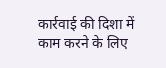कार्रवाई की दिशा में काम करने के लिए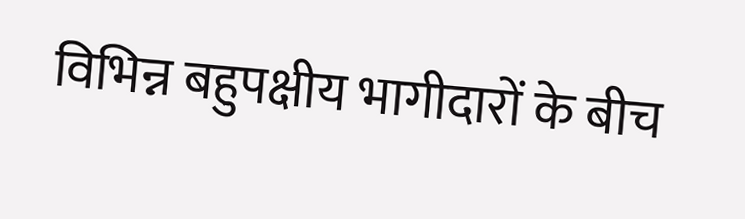विभिन्न बहुपक्षीय भागीदारों के बीच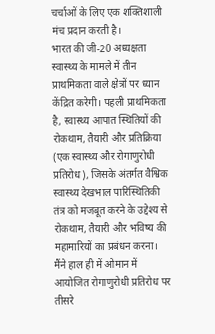चर्चाओं के लिए एक शक्तिशाली मंच प्रदान करती है।
भारत की जी-20 अध्यक्षता स्वास्थ्य के मामले में तीन प्राथमिकता वाले क्षेत्रों पर ध्यान केंद्रित करेगी। पहली प्राथमिकता है, स्वास्थ्य आपात स्थितियों की रोकथाम, तैयारी और प्रतिक्रिया (एक स्वास्थ्य और रोगाणुरोधी प्रतिरोध), जिसके अंतर्गत वैश्विक स्वास्थ्य देखभाल पारिस्थितिकी तंत्र को मजबूत करने के उद्देश्य से रोकथाम, तैयारी और भविष्य की महामारियों का प्रबंधन करना। मैंने हाल ही में ओमान में आयोजित रोगाणुरोधी प्रतिरोध पर तीसरे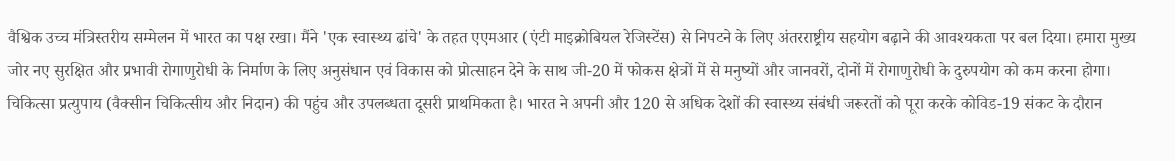वैश्विक उच्च मंत्रिस्तरीय सम्मेलन में भारत का पक्ष रखा। मैंने 'एक स्वास्थ्य ढांचे' के तहत एएमआर (एंटी माइक्रोबियल रेजिस्टेंस) से निपटने के लिए अंतरराष्ट्रीय सहयोग बढ़ाने की आवश्यकता पर बल दिया। हमारा मुख्य जोर नए सुरक्षित और प्रभावी रोगाणुरोधी के निर्माण के लिए अनुसंधान एवं विकास को प्रोत्साहन देने के साथ जी-20 में फोकस क्षेत्रों में से मनुष्यों और जानवरों, दोनों में रोगाणुरोधी के दुरुपयोग को कम करना होगा।
चिकित्सा प्रत्युपाय (वैक्सीन चिकित्सीय और निदान) की पहुंच और उपलब्धता दूसरी प्राथमिकता है। भारत ने अपनी और 120 से अधिक देशों की स्वास्थ्य संबंधी जरूरतों को पूरा करके कोविड-19 संकट के दौरान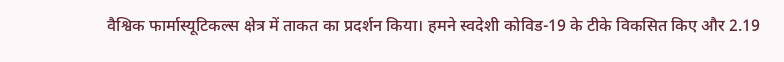वैश्विक फार्मास्यूटिकल्स क्षेत्र में ताकत का प्रदर्शन किया। हमने स्वदेशी कोविड-19 के टीके विकसित किए और 2.19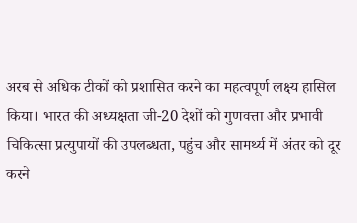अरब से अधिक टीकों को प्रशासित करने का महत्वपूर्ण लक्ष्य हासिल किया। भारत की अध्यक्षता जी-20 देशों को गुणवत्ता और प्रभावी चिकित्सा प्रत्युपायों की उपलब्धता, पहुंच और सामर्थ्य में अंतर को दूर करने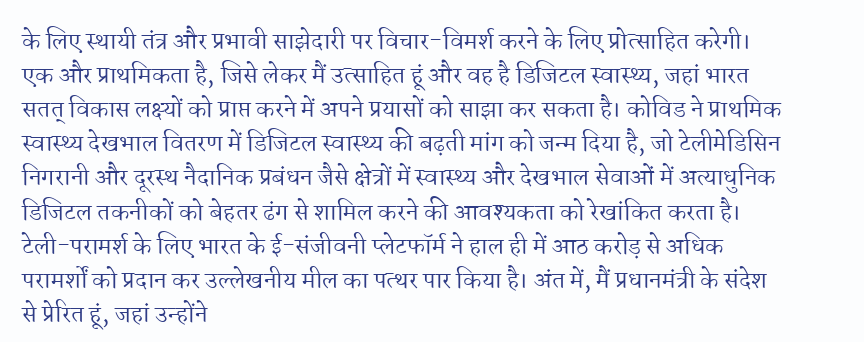के लिए स्थायी तंत्र और प्रभावी साझेदारी पर विचार-विमर्श करने के लिए प्रोत्साहित करेगी।
एक और प्राथमिकता है, जिसे लेकर मैं उत्साहित हूं और वह है डिजिटल स्वास्थ्य, जहां भारत सतत् विकास लक्ष्यों को प्राप्त करने में अपने प्रयासों को साझा कर सकता है। कोविड ने प्राथमिक स्वास्थ्य देखभाल वितरण में डिजिटल स्वास्थ्य की बढ़ती मांग को जन्म दिया है, जो टेलीमेडिसिन निगरानी और दूरस्थ नैदानिक प्रबंधन जैसे क्षेत्रों में स्वास्थ्य और देखभाल सेवाओं में अत्याधुनिक डिजिटल तकनीकों को बेहतर ढंग से शामिल करने की आवश्यकता को रेखांकित करता है। टेली-परामर्श के लिए भारत के ई-संजीवनी प्लेटफॉर्म ने हाल ही में आठ करोड़ से अधिक परामर्शों को प्रदान कर उल्लेखनीय मील का पत्थर पार किया है। अंत में, मैं प्रधानमंत्री के संदेश से प्रेरित हूं, जहां उन्होंने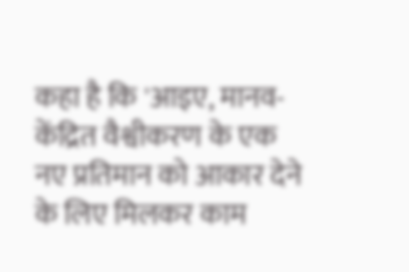कहा है कि 'आइए, मानव-केंद्रित वैश्वीकरण के एक नए प्रतिमान को आकार देने के लिए मिलकर काम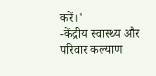करें।'
-केंद्रीय स्वास्थ्य और परिवार कल्याण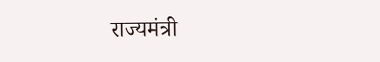राज्यमंत्री